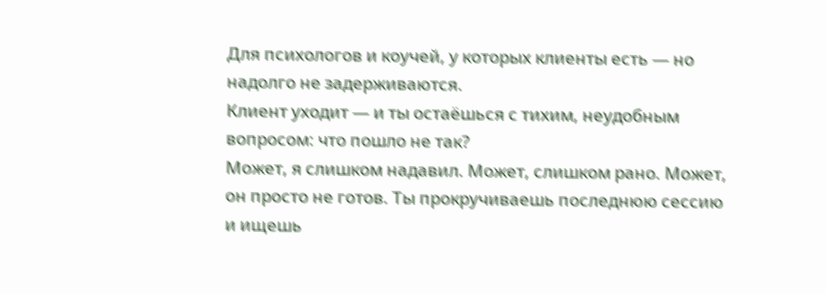Для психологов и коучей, у которых клиенты есть — но надолго не задерживаются.
Клиент уходит — и ты остаёшься с тихим, неудобным вопросом: что пошло не так?
Может, я слишком надавил. Может, слишком рано. Может, он просто не готов. Ты прокручиваешь последнюю сессию и ищешь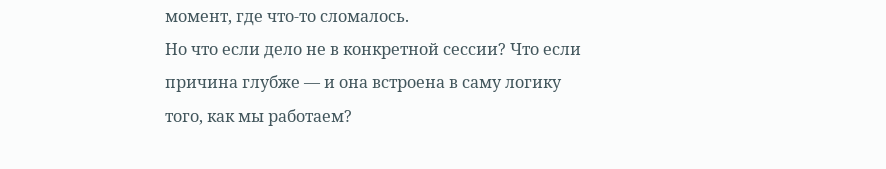момент, где что-то сломалось.
Но что если дело не в конкретной сессии? Что если причина глубже — и она встроена в саму логику того, как мы работаем?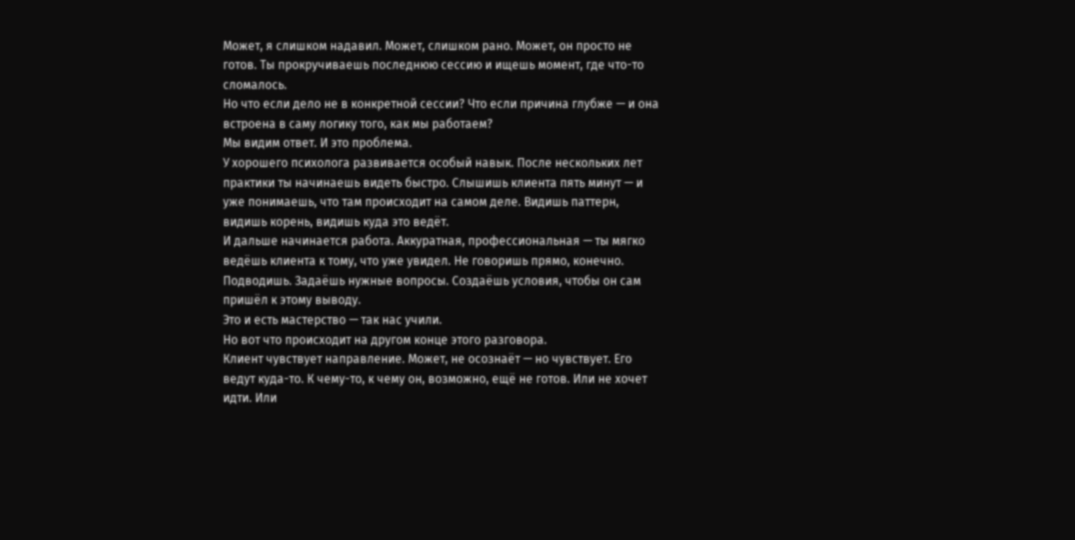Может, я слишком надавил. Может, слишком рано. Может, он просто не готов. Ты прокручиваешь последнюю сессию и ищешь момент, где что-то сломалось.
Но что если дело не в конкретной сессии? Что если причина глубже — и она встроена в саму логику того, как мы работаем?
Мы видим ответ. И это проблема.
У хорошего психолога развивается особый навык. После нескольких лет практики ты начинаешь видеть быстро. Слышишь клиента пять минут — и уже понимаешь, что там происходит на самом деле. Видишь паттерн, видишь корень, видишь куда это ведёт.
И дальше начинается работа. Аккуратная, профессиональная — ты мягко ведёшь клиента к тому, что уже увидел. Не говоришь прямо, конечно. Подводишь. Задаёшь нужные вопросы. Создаёшь условия, чтобы он сам пришёл к этому выводу.
Это и есть мастерство — так нас учили.
Но вот что происходит на другом конце этого разговора.
Клиент чувствует направление. Может, не осознаёт — но чувствует. Его ведут куда-то. К чему-то, к чему он, возможно, ещё не готов. Или не хочет идти. Или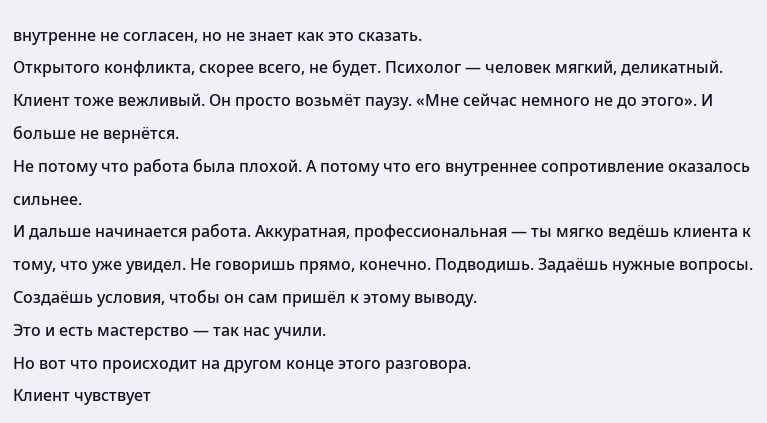внутренне не согласен, но не знает как это сказать.
Открытого конфликта, скорее всего, не будет. Психолог — человек мягкий, деликатный. Клиент тоже вежливый. Он просто возьмёт паузу. «Мне сейчас немного не до этого». И больше не вернётся.
Не потому что работа была плохой. А потому что его внутреннее сопротивление оказалось сильнее.
И дальше начинается работа. Аккуратная, профессиональная — ты мягко ведёшь клиента к тому, что уже увидел. Не говоришь прямо, конечно. Подводишь. Задаёшь нужные вопросы. Создаёшь условия, чтобы он сам пришёл к этому выводу.
Это и есть мастерство — так нас учили.
Но вот что происходит на другом конце этого разговора.
Клиент чувствует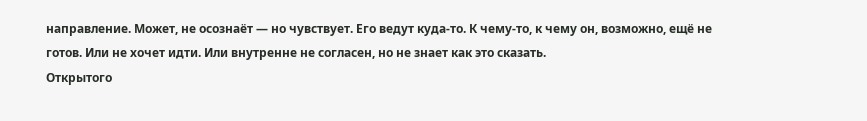направление. Может, не осознаёт — но чувствует. Его ведут куда-то. К чему-то, к чему он, возможно, ещё не готов. Или не хочет идти. Или внутренне не согласен, но не знает как это сказать.
Открытого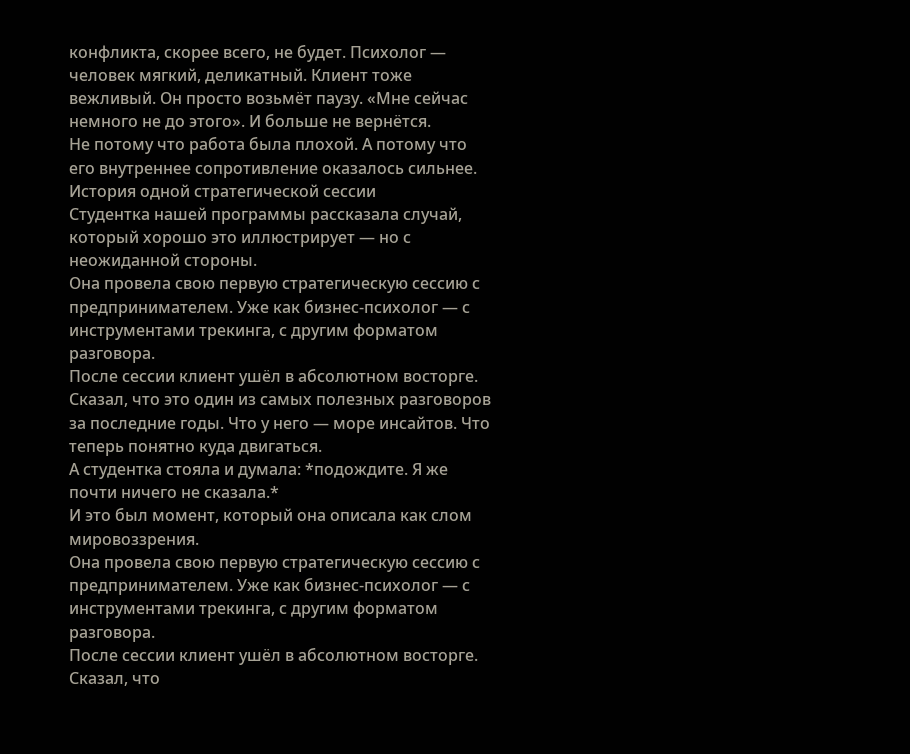конфликта, скорее всего, не будет. Психолог — человек мягкий, деликатный. Клиент тоже вежливый. Он просто возьмёт паузу. «Мне сейчас немного не до этого». И больше не вернётся.
Не потому что работа была плохой. А потому что его внутреннее сопротивление оказалось сильнее.
История одной стратегической сессии
Студентка нашей программы рассказала случай, который хорошо это иллюстрирует — но с неожиданной стороны.
Она провела свою первую стратегическую сессию с предпринимателем. Уже как бизнес-психолог — с инструментами трекинга, с другим форматом разговора.
После сессии клиент ушёл в абсолютном восторге. Сказал, что это один из самых полезных разговоров за последние годы. Что у него — море инсайтов. Что теперь понятно куда двигаться.
А студентка стояла и думала: *подождите. Я же почти ничего не сказала.*
И это был момент, который она описала как слом мировоззрения.
Она провела свою первую стратегическую сессию с предпринимателем. Уже как бизнес-психолог — с инструментами трекинга, с другим форматом разговора.
После сессии клиент ушёл в абсолютном восторге. Сказал, что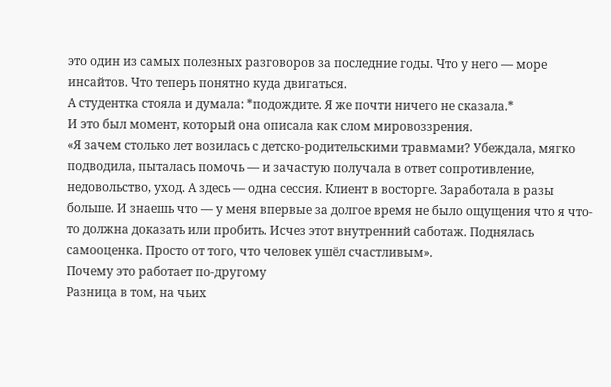это один из самых полезных разговоров за последние годы. Что у него — море инсайтов. Что теперь понятно куда двигаться.
А студентка стояла и думала: *подождите. Я же почти ничего не сказала.*
И это был момент, который она описала как слом мировоззрения.
«Я зачем столько лет возилась с детско-родительскими травмами? Убеждала, мягко подводила, пыталась помочь — и зачастую получала в ответ сопротивление, недовольство, уход. А здесь — одна сессия. Клиент в восторге. Заработала в разы больше. И знаешь что — у меня впервые за долгое время не было ощущения что я что-то должна доказать или пробить. Исчез этот внутренний саботаж. Поднялась самооценка. Просто от того, что человек ушёл счастливым».
Почему это работает по-другому
Разница в том, на чьих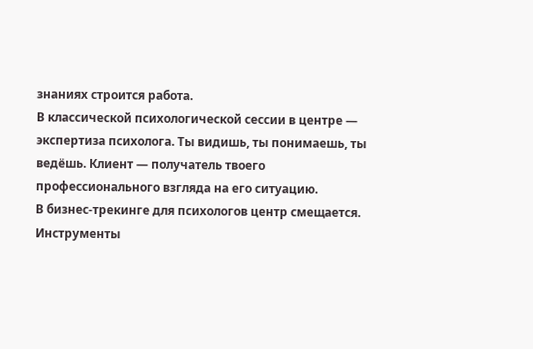знаниях строится работа.
В классической психологической сессии в центре — экспертиза психолога. Ты видишь, ты понимаешь, ты ведёшь. Клиент — получатель твоего профессионального взгляда на его ситуацию.
В бизнес-трекинге для психологов центр смещается. Инструменты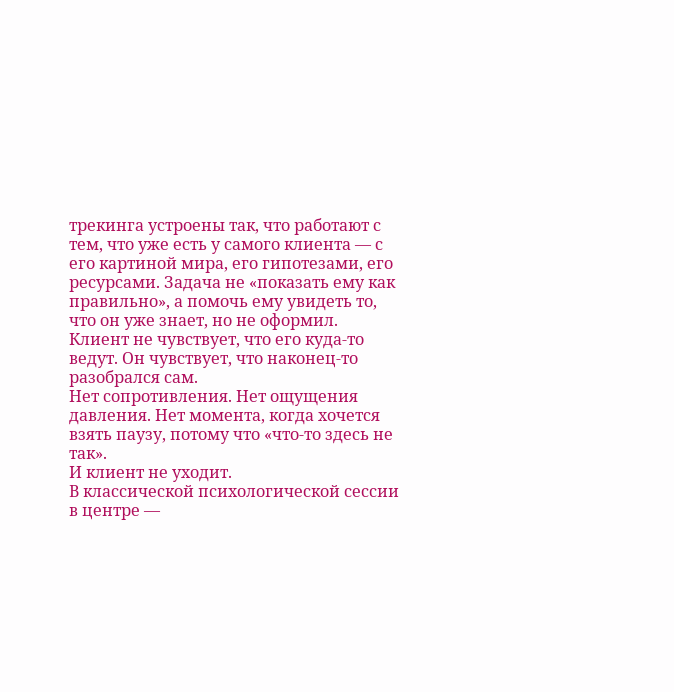трекинга устроены так, что работают с тем, что уже есть у самого клиента — с его картиной мира, его гипотезами, его ресурсами. Задача не «показать ему как правильно», а помочь ему увидеть то, что он уже знает, но не оформил.
Клиент не чувствует, что его куда-то ведут. Он чувствует, что наконец-то разобрался сам.
Нет сопротивления. Нет ощущения давления. Нет момента, когда хочется взять паузу, потому что «что-то здесь не так».
И клиент не уходит.
В классической психологической сессии в центре —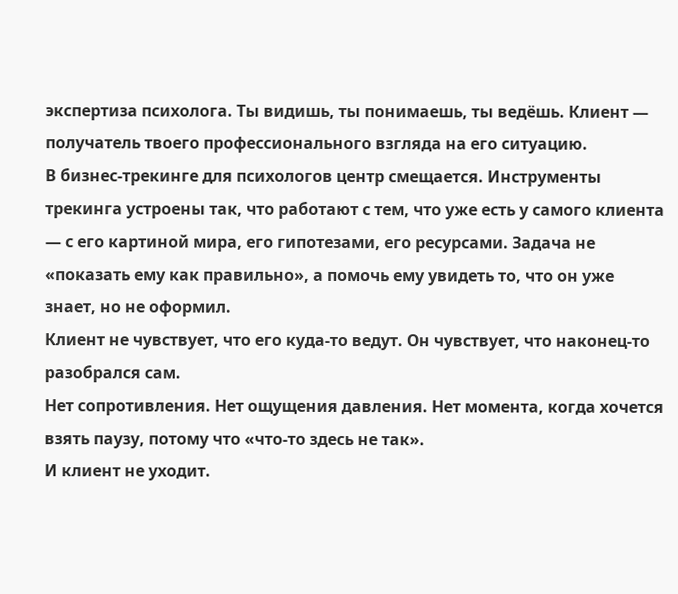экспертиза психолога. Ты видишь, ты понимаешь, ты ведёшь. Клиент — получатель твоего профессионального взгляда на его ситуацию.
В бизнес-трекинге для психологов центр смещается. Инструменты трекинга устроены так, что работают с тем, что уже есть у самого клиента — с его картиной мира, его гипотезами, его ресурсами. Задача не «показать ему как правильно», а помочь ему увидеть то, что он уже знает, но не оформил.
Клиент не чувствует, что его куда-то ведут. Он чувствует, что наконец-то разобрался сам.
Нет сопротивления. Нет ощущения давления. Нет момента, когда хочется взять паузу, потому что «что-то здесь не так».
И клиент не уходит.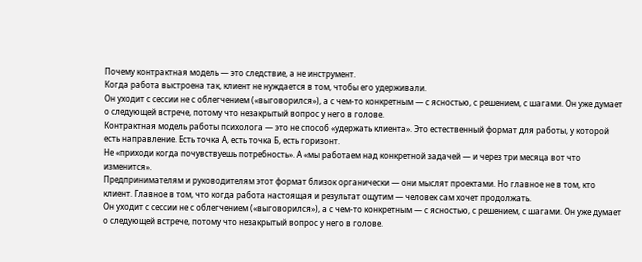Почему контрактная модель — это следствие, а не инструмент.
Когда работа выстроена так, клиент не нуждается в том, чтобы его удерживали.
Он уходит с сессии не с облегчением («выговорился»), а с чем-то конкретным — с ясностью, с решением, с шагами. Он уже думает о следующей встрече, потому что незакрытый вопрос у него в голове.
Контрактная модель работы психолога — это не способ «удержать клиента». Это естественный формат для работы, у которой есть направление. Есть точка А, есть точка Б, есть горизонт.
Не «приходи когда почувствуешь потребность». А «мы работаем над конкретной задачей — и через три месяца вот что изменится».
Предпринимателям и руководителям этот формат близок органически — они мыслят проектами. Но главное не в том, кто клиент. Главное в том, что когда работа настоящая и результат ощутим — человек сам хочет продолжать.
Он уходит с сессии не с облегчением («выговорился»), а с чем-то конкретным — с ясностью, с решением, с шагами. Он уже думает о следующей встрече, потому что незакрытый вопрос у него в голове.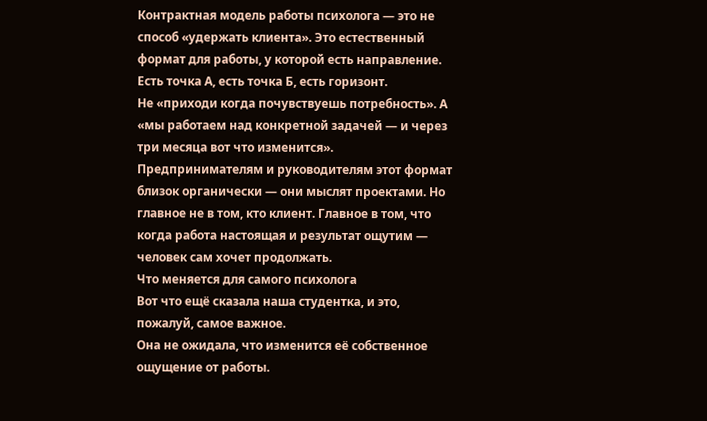Контрактная модель работы психолога — это не способ «удержать клиента». Это естественный формат для работы, у которой есть направление. Есть точка А, есть точка Б, есть горизонт.
Не «приходи когда почувствуешь потребность». А «мы работаем над конкретной задачей — и через три месяца вот что изменится».
Предпринимателям и руководителям этот формат близок органически — они мыслят проектами. Но главное не в том, кто клиент. Главное в том, что когда работа настоящая и результат ощутим — человек сам хочет продолжать.
Что меняется для самого психолога
Вот что ещё сказала наша студентка, и это, пожалуй, самое важное.
Она не ожидала, что изменится её собственное ощущение от работы.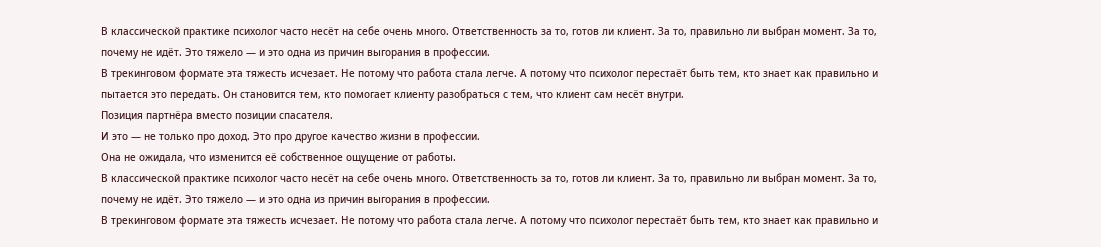В классической практике психолог часто несёт на себе очень много. Ответственность за то, готов ли клиент. За то, правильно ли выбран момент. За то, почему не идёт. Это тяжело — и это одна из причин выгорания в профессии.
В трекинговом формате эта тяжесть исчезает. Не потому что работа стала легче. А потому что психолог перестаёт быть тем, кто знает как правильно и пытается это передать. Он становится тем, кто помогает клиенту разобраться с тем, что клиент сам несёт внутри.
Позиция партнёра вместо позиции спасателя.
И это — не только про доход. Это про другое качество жизни в профессии.
Она не ожидала, что изменится её собственное ощущение от работы.
В классической практике психолог часто несёт на себе очень много. Ответственность за то, готов ли клиент. За то, правильно ли выбран момент. За то, почему не идёт. Это тяжело — и это одна из причин выгорания в профессии.
В трекинговом формате эта тяжесть исчезает. Не потому что работа стала легче. А потому что психолог перестаёт быть тем, кто знает как правильно и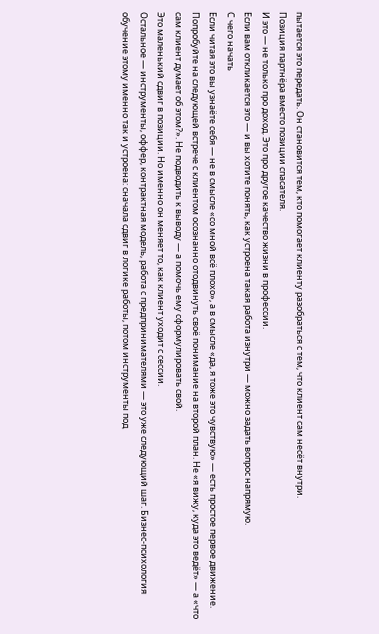пытается это передать. Он становится тем, кто помогает клиенту разобраться с тем, что клиент сам несёт внутри.
Позиция партнёра вместо позиции спасателя.
И это — не только про доход. Это про другое качество жизни в профессии.
Если вам откликается это — и вы хотите понять, как устроена такая работа изнутри — можно задать вопрос напрямую.
С чего начать
Если читая это вы узнаёте себя — не в смысле «со мной всё плохо», а в смысле «да, я тоже это чувствую» — есть простое первое движение.
Попробуйте на следующей встрече с клиентом осознанно отодвинуть своё понимание на второй план. Не «я вижу, куда это ведёт» — а «что сам клиент думает об этом?». Не подводить к выводу — а помочь ему сформулировать свой.
Это маленький сдвиг в позиции. Но именно он меняет то, как клиент уходит с сессии.
Остальное — инструменты, оффер, контрактная модель, работа с предпринимателями — это уже следующий шаг. Бизнес-психология обучение этому именно так и устроена: сначала сдвиг в логике работы, потом инструменты под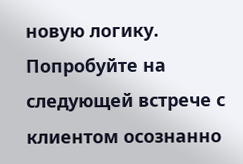новую логику.
Попробуйте на следующей встрече с клиентом осознанно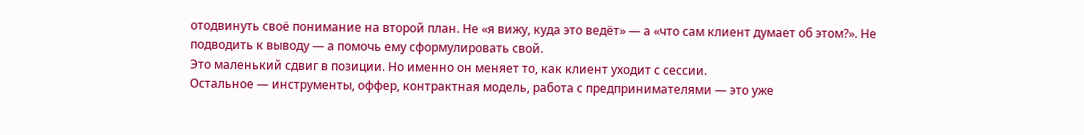отодвинуть своё понимание на второй план. Не «я вижу, куда это ведёт» — а «что сам клиент думает об этом?». Не подводить к выводу — а помочь ему сформулировать свой.
Это маленький сдвиг в позиции. Но именно он меняет то, как клиент уходит с сессии.
Остальное — инструменты, оффер, контрактная модель, работа с предпринимателями — это уже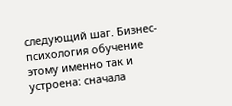следующий шаг. Бизнес-психология обучение этому именно так и устроена: сначала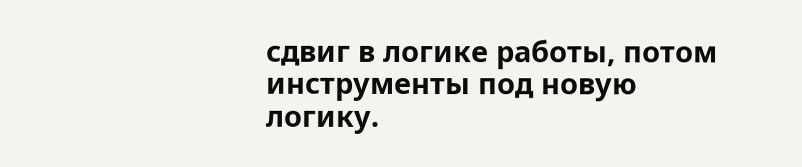сдвиг в логике работы, потом инструменты под новую логику.